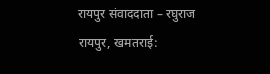रायपुर संवाददाता – रघुराज
रायपुर, खमतराई: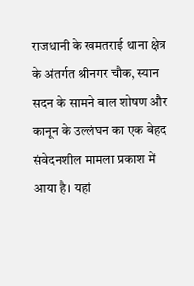राजधानी के खमतराई थाना क्षेत्र के अंतर्गत श्रीनगर चौक, स्यान सदन के सामने बाल शोषण और कानून के उल्लंघन का एक बेहद संवेदनशील मामला प्रकाश में आया है। यहां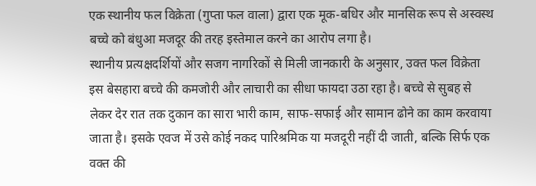एक स्थानीय फल विक्रेता (गुप्ता फल वाला) द्वारा एक मूक-बधिर और मानसिक रूप से अस्वस्थ बच्चे को बंधुआ मजदूर की तरह इस्तेमाल करने का आरोप लगा है।
स्थानीय प्रत्यक्षदर्शियों और सजग नागरिकों से मिली जानकारी के अनुसार, उक्त फल विक्रेता इस बेसहारा बच्चे की कमजोरी और लाचारी का सीधा फायदा उठा रहा है। बच्चे से सुबह से लेकर देर रात तक दुकान का सारा भारी काम, साफ-सफाई और सामान ढोने का काम करवाया जाता है। इसके एवज में उसे कोई नकद पारिश्रमिक या मजदूरी नहीं दी जाती, बल्कि सिर्फ एक वक्त की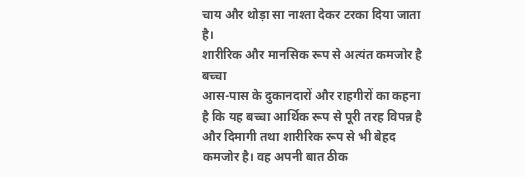चाय और थोड़ा सा नाश्ता देकर टरका दिया जाता है।
शारीरिक और मानसिक रूप से अत्यंत कमजोर है बच्चा
आस-पास के दुकानदारों और राहगीरों का कहना है कि यह बच्चा आर्थिक रूप से पूरी तरह विपन्न है और दिमागी तथा शारीरिक रूप से भी बेहद कमजोर है। वह अपनी बात ठीक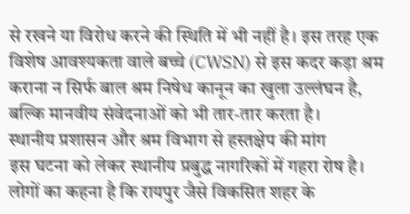से रखने या विरोध करने की स्थिति में भी नहीं है। इस तरह एक विशेष आवश्यकता वाले बच्चे (CWSN) से इस कदर कड़ा श्रम कराना न सिर्फ बाल श्रम निषेध कानून का खुला उल्लंघन है, बल्कि मानवीय संवेदनाओं को भी तार-तार करता है।
स्थानीय प्रशासन और श्रम विभाग से हस्तक्षेप की मांग
इस घटना को लेकर स्थानीय प्रबुद्ध नागरिकों में गहरा रोष है। लोगों का कहना है कि रायपुर जैसे विकसित शहर के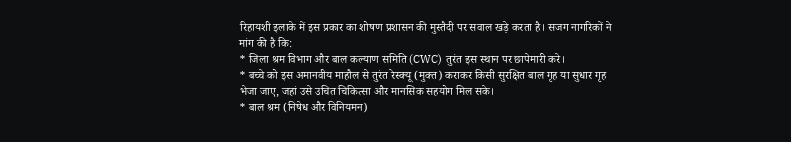रिहायशी इलाके में इस प्रकार का शोषण प्रशासन की मुस्तैदी पर सवाल खड़े करता है। सजग नागरिकों ने मांग की है कि:
* जिला श्रम विभाग और बाल कल्याण समिति (CWC) तुरंत इस स्थान पर छापेमारी करे।
* बच्चे को इस अमानवीय माहौल से तुरंत रेस्क्यू (मुक्त) कराकर किसी सुरक्षित बाल गृह या सुधार गृह भेजा जाए, जहां उसे उचित चिकित्सा और मानसिक सहयोग मिल सके।
* बाल श्रम (निषेध और विनियमन)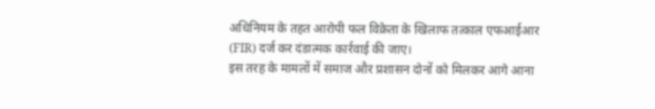अधिनियम के तहत आरोपी फल विक्रेता के खिलाफ तत्काल एफआईआर (FIR) दर्ज कर दंडात्मक कार्रवाई की जाए।
इस तरह के मामलों में समाज और प्रशासन दोनों को मिलकर आगे आना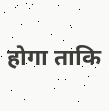होगा ताकि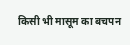किसी भी मासूम का बचपन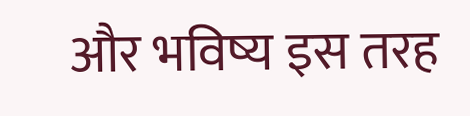और भविष्य इस तरह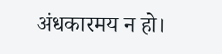अंधकारमय न हो।